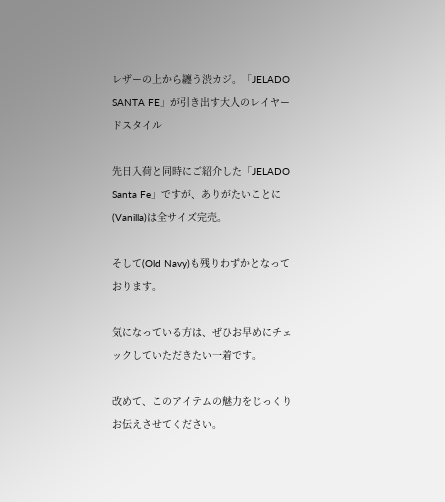レザーの上から纏う渋カジ。「JELADO SANTA FE」が引き出す大人のレイヤードスタイル

先日入荷と同時にご紹介した「JELADO Santa Fe」ですが、ありがたいことに(Vanilla)は全サイズ完売。

そして(Old Navy)も残りわずかとなっております。

気になっている方は、ぜひお早めにチェックしていただきたい一着です。

改めて、このアイテムの魅力をじっくりお伝えさせてください。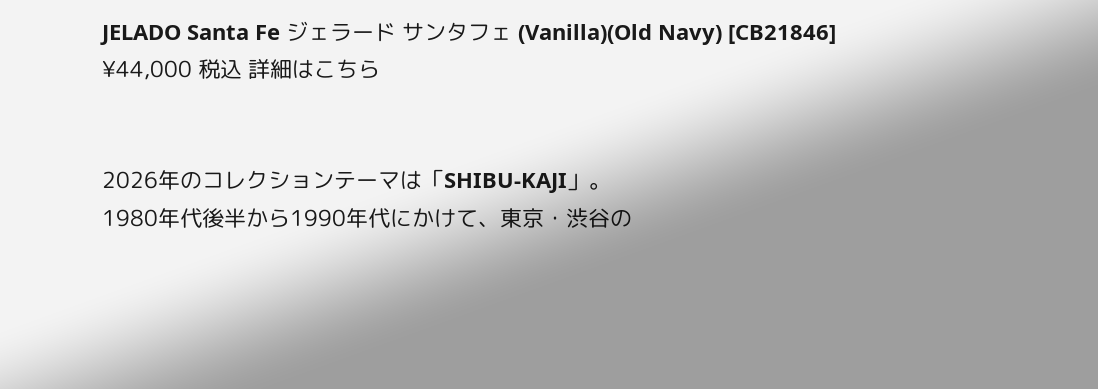JELADO Santa Fe ジェラード サンタフェ (Vanilla)(Old Navy) [CB21846]
¥44,000 税込 詳細はこちら


2026年のコレクションテーマは「SHIBU-KAJI」。
1980年代後半から1990年代にかけて、東京・渋谷の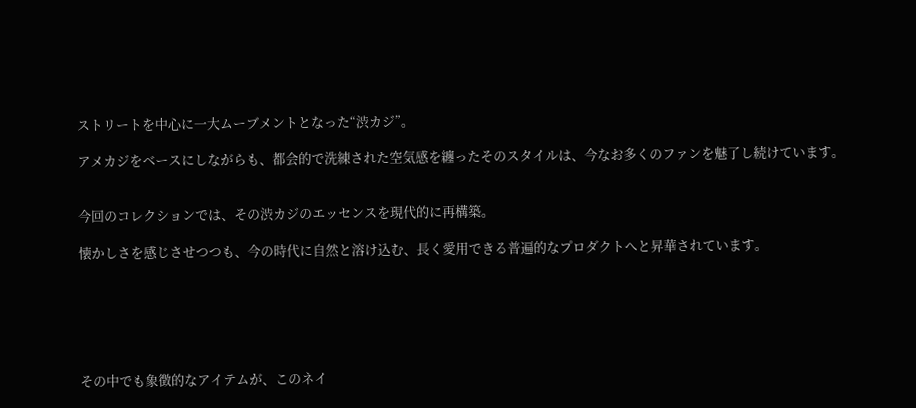ストリートを中心に一大ムーブメントとなった“渋カジ”。

アメカジをベースにしながらも、都会的で洗練された空気感を纏ったそのスタイルは、今なお多くのファンを魅了し続けています。


今回のコレクションでは、その渋カジのエッセンスを現代的に再構築。

懐かしさを感じさせつつも、今の時代に自然と溶け込む、長く愛用できる普遍的なプロダクトへと昇華されています。






その中でも象徴的なアイテムが、このネイ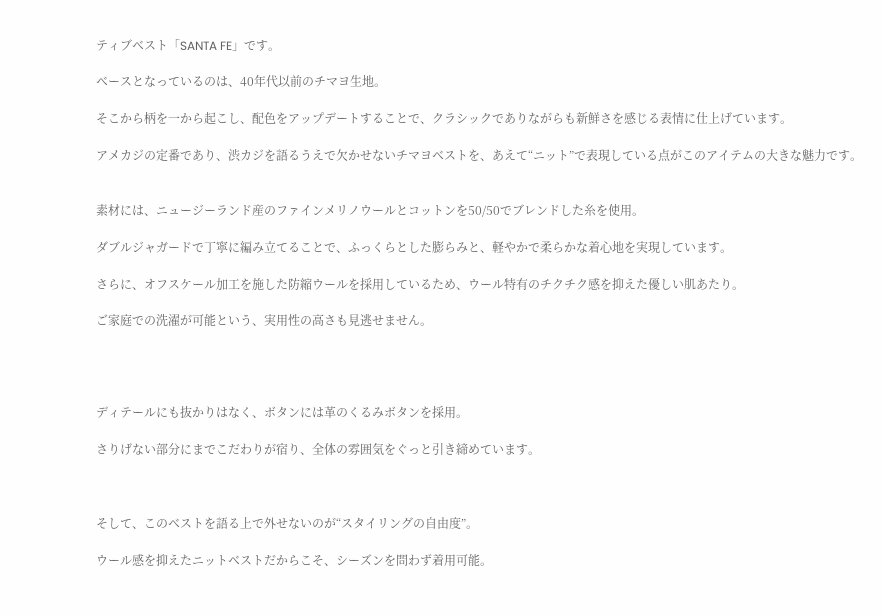ティブベスト「SANTA FE」です。

ベースとなっているのは、40年代以前のチマヨ生地。

そこから柄を一から起こし、配色をアップデートすることで、クラシックでありながらも新鮮さを感じる表情に仕上げています。

アメカジの定番であり、渋カジを語るうえで欠かせないチマヨベストを、あえて“ニット”で表現している点がこのアイテムの大きな魅力です。


素材には、ニュージーランド産のファインメリノウールとコットンを50/50でブレンドした糸を使用。

ダブルジャガードで丁寧に編み立てることで、ふっくらとした膨らみと、軽やかで柔らかな着心地を実現しています。

さらに、オフスケール加工を施した防縮ウールを採用しているため、ウール特有のチクチク感を抑えた優しい肌あたり。

ご家庭での洗濯が可能という、実用性の高さも見逃せません。




ディテールにも抜かりはなく、ボタンには革のくるみボタンを採用。

さりげない部分にまでこだわりが宿り、全体の雰囲気をぐっと引き締めています。



そして、このベストを語る上で外せないのが“スタイリングの自由度”。

ウール感を抑えたニットベストだからこそ、シーズンを問わず着用可能。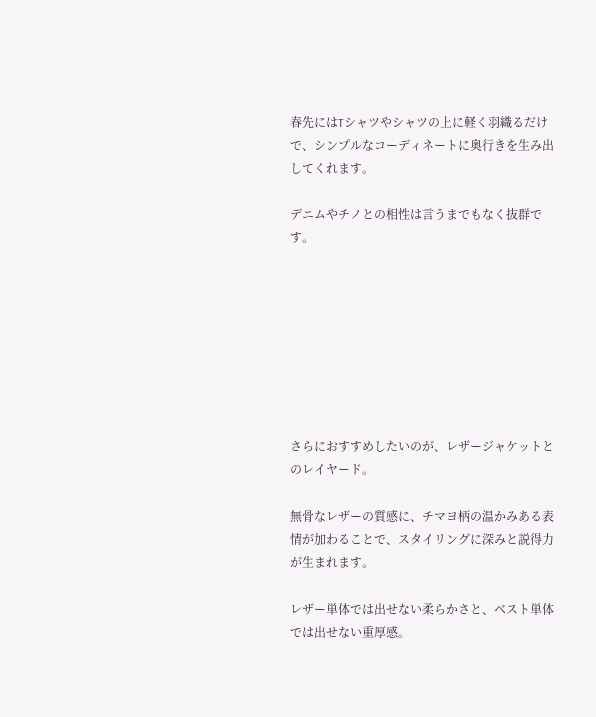春先にはTシャツやシャツの上に軽く羽織るだけで、シンプルなコーディネートに奥行きを生み出してくれます。

デニムやチノとの相性は言うまでもなく抜群です。








さらにおすすめしたいのが、レザージャケットとのレイヤード。

無骨なレザーの質感に、チマヨ柄の温かみある表情が加わることで、スタイリングに深みと説得力が生まれます。

レザー単体では出せない柔らかさと、ベスト単体では出せない重厚感。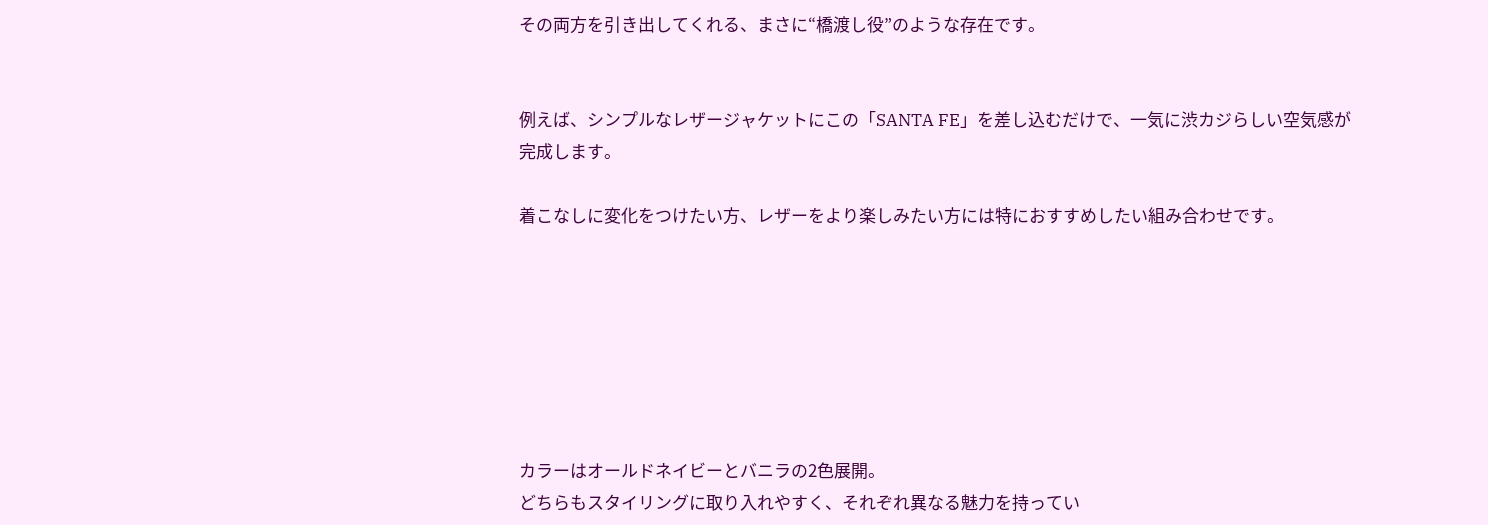その両方を引き出してくれる、まさに“橋渡し役”のような存在です。


例えば、シンプルなレザージャケットにこの「SANTA FE」を差し込むだけで、一気に渋カジらしい空気感が完成します。

着こなしに変化をつけたい方、レザーをより楽しみたい方には特におすすめしたい組み合わせです。







カラーはオールドネイビーとバニラの2色展開。
どちらもスタイリングに取り入れやすく、それぞれ異なる魅力を持ってい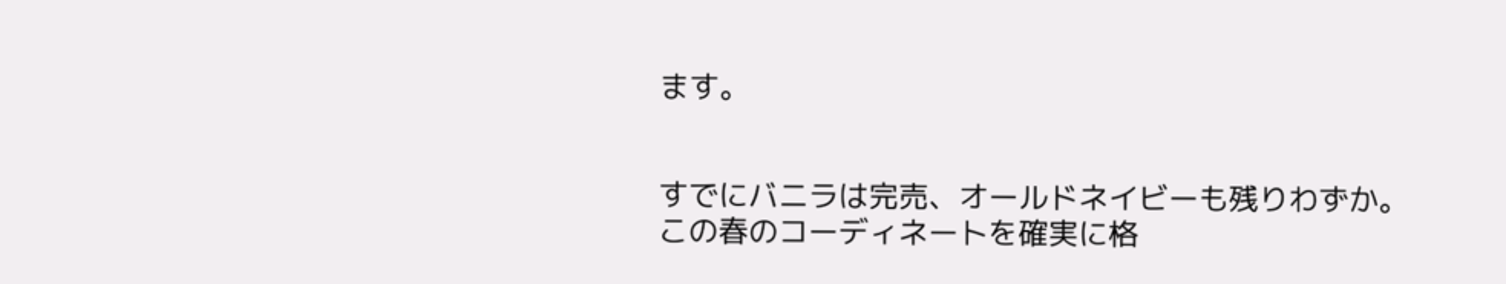ます。


すでにバニラは完売、オールドネイビーも残りわずか。
この春のコーディネートを確実に格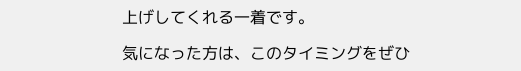上げしてくれる一着です。

気になった方は、このタイミングをぜひ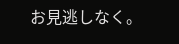お見逃しなく。